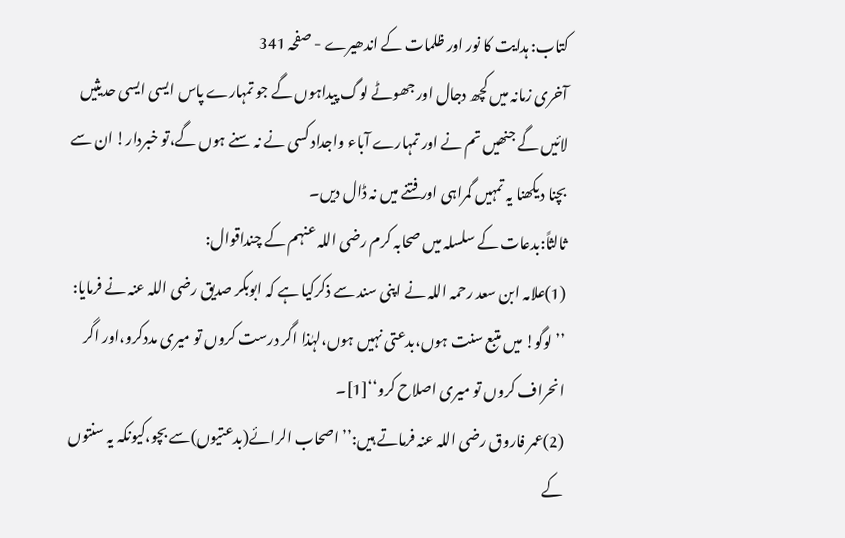کتاب: ہدایت کا نور اور ظلمات کے اندھیرے - صفحہ 341
آخری زمانہ میں کچھ دجال اور جھوٹے لوگ پیداہوں گے جو تمہارے پاس ایسی ایسی حدیثیں لائیں گے جنھیں تم نے اور تمہارے آباء واجداد کسی نے نہ سنے ہوں گے،تو خبردار! ان سے بچنا دیکھنا یہ تمہیں گمراہی اور فتنے میں نہ ڈال دیں۔
ثالثاً:بدعات کے سلسلہ میں صحابہ کرم رضی اللہ عنہم کے چنداقوال:
(1)علامہ ابن سعد رحمہ اللہ نے اپنی سند سے ذکرکیا ہے کہ ابوبکر صدیق رضی اللہ عنہ نے فرمایا:
’’لوگو! میں متبع سنت ہوں،بدعتی نہیں ہوں،لہٰذا اگر درست کروں تو میری مددکرو،اور اگر انحراف کروں تو میری اصلاح کرو‘‘[1]۔
(2)عمر فاروق رضی اللہ عنہ فرماتے ہیں:’’ اصحاب الرائے(بدعتیوں)سے بچو،کیونکہ یہ سنتوں کے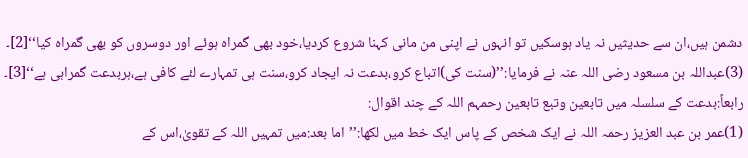دشمن ہیں،ان سے حدیثیں نہ یاد ہوسکیں تو انہوں نے اپنی من مانی کہنا شروع کردیا،خود بھی گمراہ ہوئے اور دوسروں کو بھی گمراہ کیا‘‘[2]۔
(3)عبداللہ بن مسعود رضی اللہ عنہ نے فرمایا:’’(سنت کی)اتباع کرو،بدعت نہ ایجاد کرو،سنت ہی تمہارے لئے کافی ہے،ہربدعت گمراہی ہے‘‘[3]۔
رابعاً:بدعت کے سلسلہ میں تابعین وتبع تابعین رحمہم اللہ کے چند اقوال:
(1)عمر بن عبد العزیز رحمہ اللہ نے ایک شخص کے پاس ایک خط میں لکھا:’’اما بعد:میں تمہیں اللہ کے تقویٰ،اس کے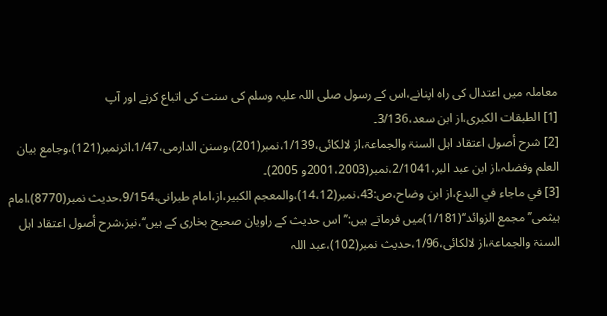معاملہ میں اعتدال کی راہ اپنانے،اس کے رسول صلی اللہ علیہ وسلم کی سنت کی اتباع کرنے اور آپ
[1] الطبقات الکبری،از ابن سعد،3/136۔
[2] شرح أصول اعتقاد اہل السنۃ والجماعۃ،از لالکائی،1/139،نمبر(201)،وسنن الدارمی،1/47،اثرنمبر(121)،وجامع بیان العلم وفضلہ،از ابن عبد البر،2/1041،نمبر(2001،2003و 2005)۔
[3] في ماجاء في البدع،از ابن وضاح،ص:43،نمبر(14،12)،والمعجم الکبیر،از،امام طبرانی،9/154،حدیث نمبر(8770)،امام ہیثمی’’مجمع الزوائد‘‘(1/181)میں فرماتے ہیں:’’اس حدیث کے راویان صحیح بخاری کے ہیں‘‘،نیز،شرح أصول اعتقاد اہل السنۃ والجماعۃ،از لالکائی،1/96،حدیث نمبر(102)،عبد اللہ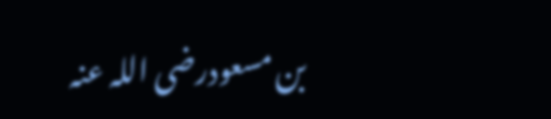بن مسعودرضی اللہ عنہ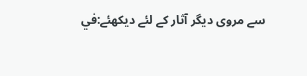سے مروی دیگر آثار کے لئے دیکھئے:في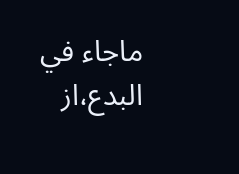ماجاء في البدع،از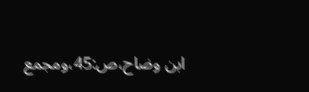ابن وضاح،ص:45،ومجمع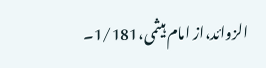الزوائد،از امام ہیثمی،1/181۔